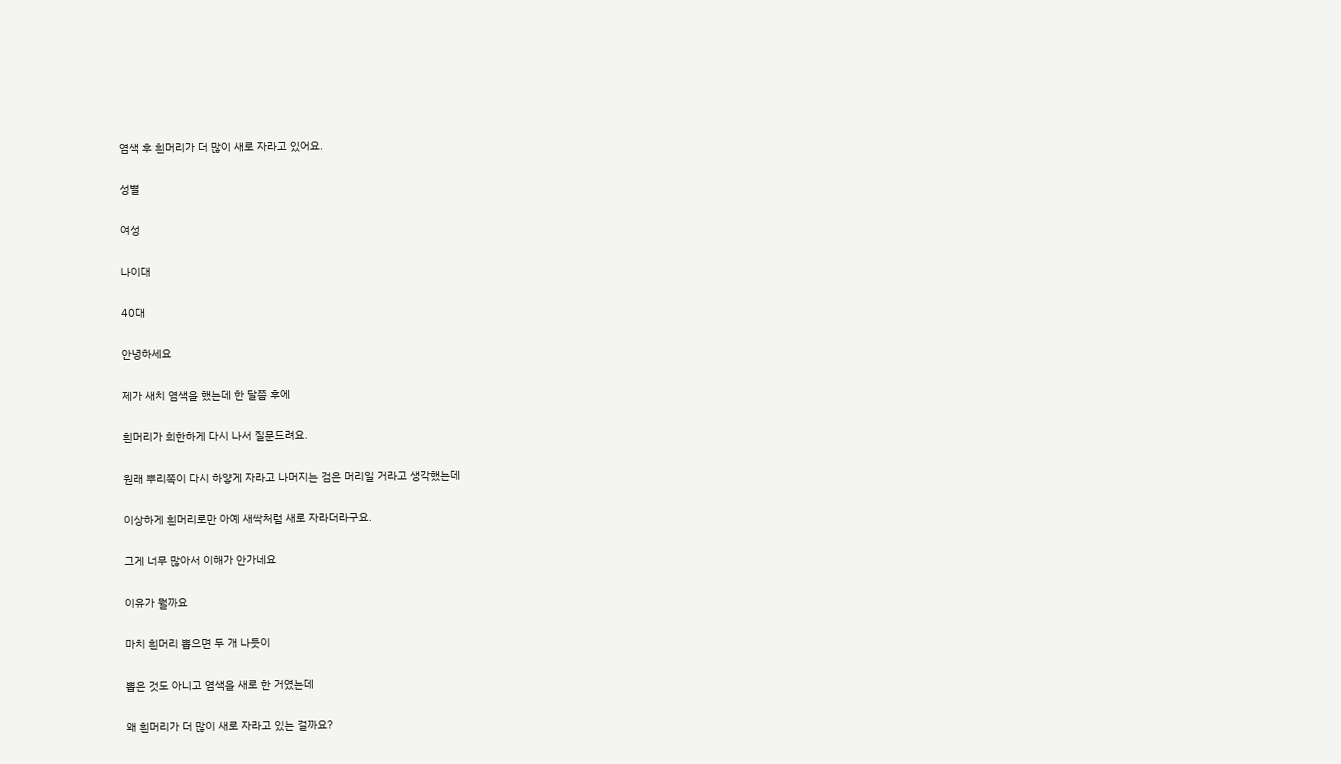염색 후 흰머리가 더 많이 새로 자라고 있어요.

성별

여성

나이대

40대

안녕하세요

제가 새치 염색을 했는데 한 달쯤 후에

흰머리가 희한하게 다시 나서 질문드려요.

원래 뿌리쪽이 다시 하얗게 자라고 나머지는 검은 머리일 거라고 생각했는데

이상하게 흰머리로만 아예 새싹처럼 새로 자라더라구요.

그게 너무 많아서 이해가 안가네요

이유가 뭘까요

마치 흰머리 뽑으면 두 개 나듯이

뽑은 것도 아니고 염색을 새로 한 거였는데

왜 흰머리가 더 많이 새로 자라고 있는 걸까요?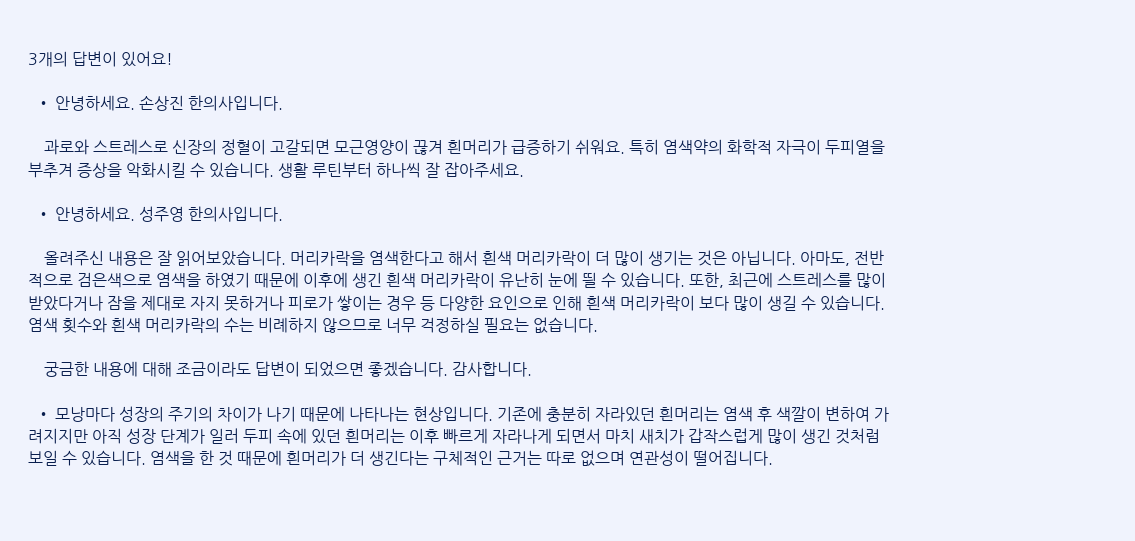3개의 답변이 있어요!

  • 안녕하세요. 손상진 한의사입니다.

    과로와 스트레스로 신장의 정혈이 고갈되면 모근영양이 끊겨 흰머리가 급증하기 쉬워요. 특히 염색약의 화학적 자극이 두피열을 부추겨 증상을 악화시킬 수 있습니다. 생활 루틴부터 하나씩 잘 잡아주세요.

  • 안녕하세요. 성주영 한의사입니다.

    올려주신 내용은 잘 읽어보았습니다. 머리카락을 염색한다고 해서 흰색 머리카락이 더 많이 생기는 것은 아닙니다. 아마도, 전반적으로 검은색으로 염색을 하였기 때문에 이후에 생긴 흰색 머리카락이 유난히 눈에 띌 수 있습니다. 또한, 최근에 스트레스를 많이 받았다거나 잠을 제대로 자지 못하거나 피로가 쌓이는 경우 등 다양한 요인으로 인해 흰색 머리카락이 보다 많이 생길 수 있습니다. 염색 횟수와 흰색 머리카락의 수는 비례하지 않으므로 너무 걱정하실 필요는 없습니다.

    궁금한 내용에 대해 조금이라도 답변이 되었으면 좋겠습니다. 감사합니다.

  • 모낭마다 성장의 주기의 차이가 나기 때문에 나타나는 현상입니다. 기존에 충분히 자라있던 흰머리는 염색 후 색깔이 변하여 가려지지만 아직 성장 단계가 일러 두피 속에 있던 흰머리는 이후 빠르게 자라나게 되면서 마치 새치가 갑작스럽게 많이 생긴 것처럼 보일 수 있습니다. 염색을 한 것 때문에 흰머리가 더 생긴다는 구체적인 근거는 따로 없으며 연관성이 떨어집니다.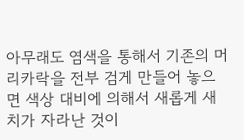아무래도 염색을 통해서 기존의 머리카락을 전부 검게 만들어 놓으면 색상 대비에 의해서 새롭게 새치가 자라난 것이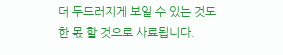더 두드러지게 보일 수 있는 것도 한 몫 할 것으로 사료됩니다.